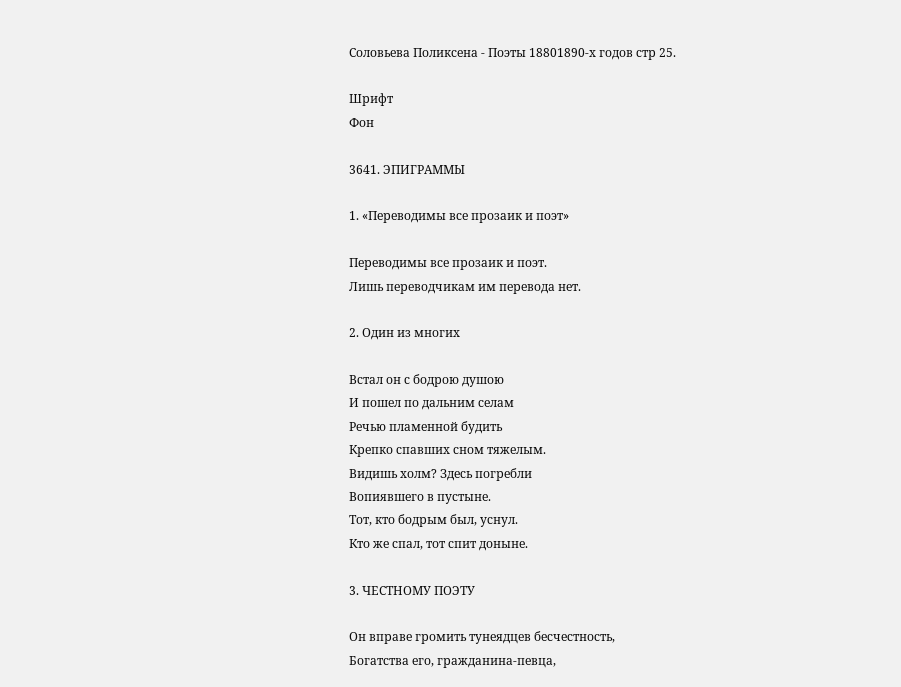Соловьева Поликсена - Поэты 18801890-х годов стр 25.

Шрифт
Фон

3641. ЭПИГРАММЫ

1. «Переводимы все прозаик и поэт»

Переводимы все прозаик и поэт.
Лишь переводчикам им перевода нет.

2. Один из многих

Встал он с бодрою душою
И пошел по дальним селам
Речью пламенной будить
Крепко спавших сном тяжелым.
Видишь холм? Здесь погребли
Вопиявшего в пустыне.
Тот, кто бодрым был, уснул.
Кто же спал, тот спит доныне.

3. ЧЕСТНОМУ ПОЭТУ

Он вправе громить тунеядцев бесчестность,
Богатства его, гражданина-певца,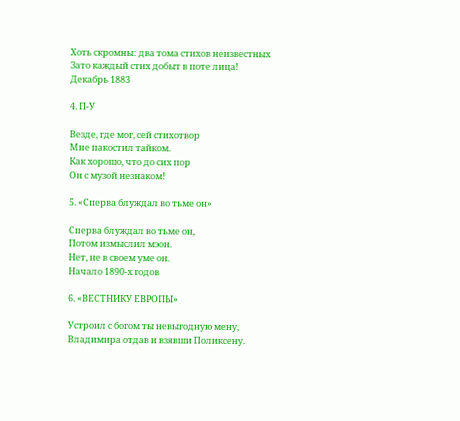Хоть скромны: два тома стихов неизвестных
Зато каждый стих добыт в поте лица!
Декабрь 1883

4. П-У

Везде, где мог, сей стихотвор
Мне пакостил тайком.
Как хорошо, что до сих пор
Он с музой незнаком!

5. «Сперва блуждал во тьме он»

Сперва блуждал во тьме он,
Потом измыслил мэон.
Нет, не в своем уме он.
Начало 1890-х годов

6. «ВЕСТНИКУ ЕВРОПЫ»

Устроил с богом ты невыгодную мену,
Владимира отдав и взявши Поликсену.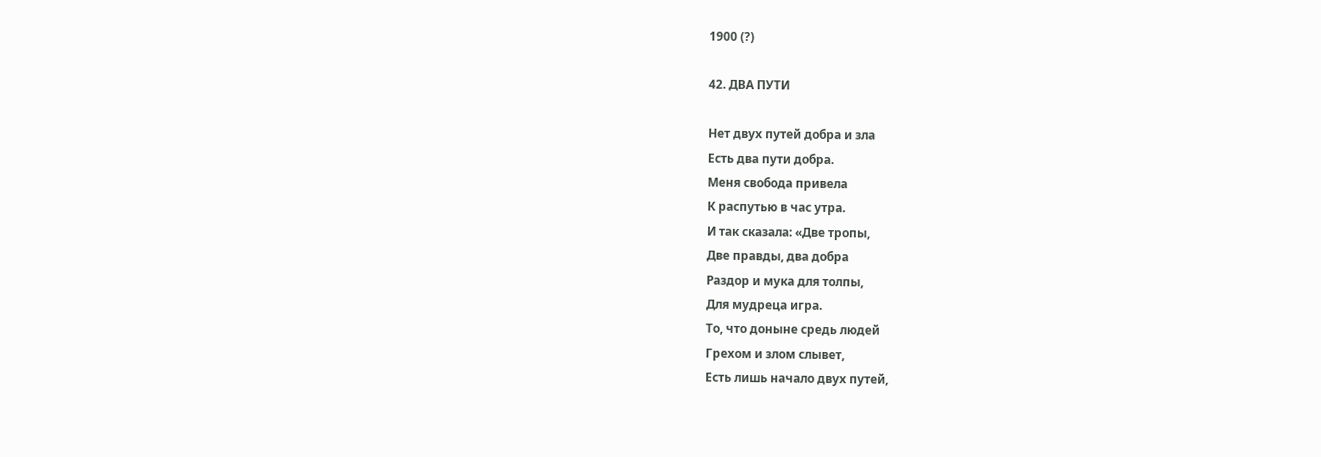1900 (?)

42. ДВА ПУТИ

Нет двух путей добра и зла
Есть два пути добра.
Меня свобода привела
К распутью в час утра.
И так сказала: «Две тропы,
Две правды, два добра
Раздор и мука для толпы,
Для мудреца игра.
То, что доныне средь людей
Грехом и злом слывет,
Есть лишь начало двух путей,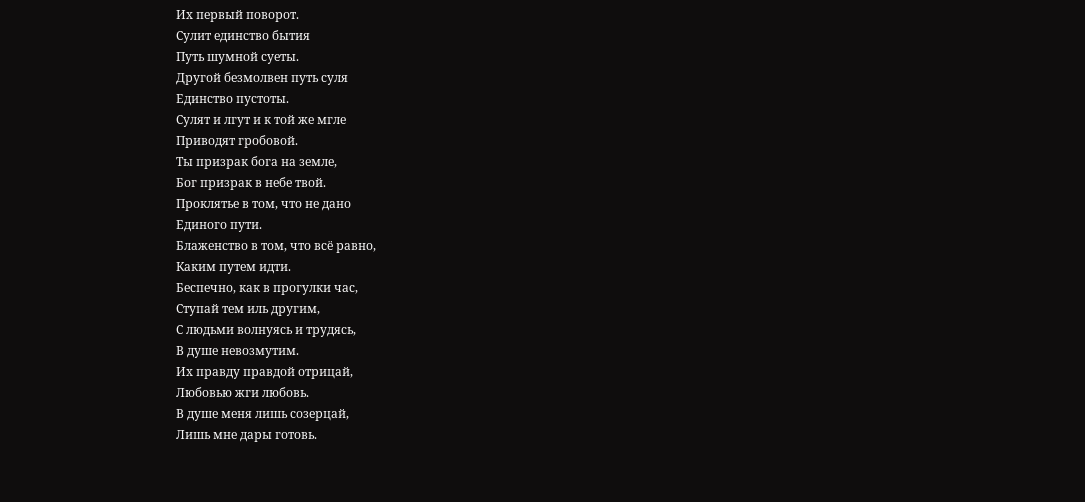Их первый поворот.
Сулит единство бытия
Путь шумной суеты.
Другой безмолвен путь суля
Единство пустоты.
Сулят и лгут и к той же мгле
Приводят гробовой.
Ты призрак бога на земле,
Бог призрак в небе твой.
Проклятье в том, что не дано
Единого пути.
Блаженство в том, что всё равно,
Каким путем идти.
Беспечно, как в прогулки час,
Ступай тем иль другим,
С людьми волнуясь и трудясь,
В душе невозмутим.
Их правду правдой отрицай,
Любовью жги любовь.
В душе меня лишь созерцай,
Лишь мне дары готовь.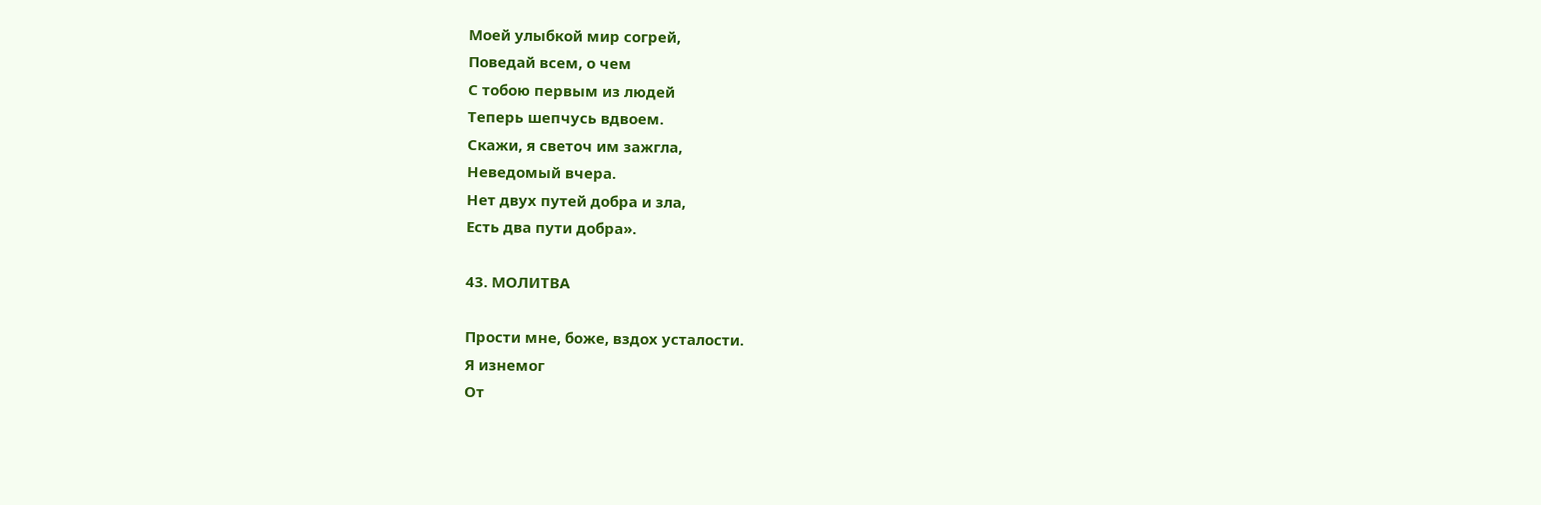Моей улыбкой мир согрей,
Поведай всем, о чем
С тобою первым из людей
Теперь шепчусь вдвоем.
Скажи, я светоч им зажгла,
Неведомый вчера.
Нет двух путей добра и зла,
Есть два пути добра».

43. МОЛИТВА

Прости мне, боже, вздох усталости.
Я изнемог
От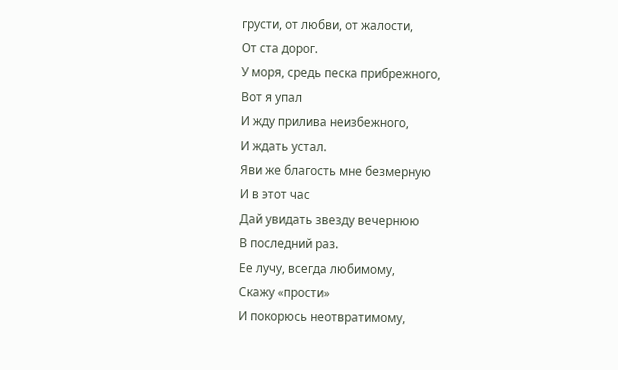грусти, от любви, от жалости,
От ста дорог.
У моря, средь песка прибрежного,
Вот я упал
И жду прилива неизбежного,
И ждать устал.
Яви же благость мне безмерную
И в этот час
Дай увидать звезду вечернюю
В последний раз.
Ее лучу, всегда любимому,
Скажу «прости»
И покорюсь неотвратимому,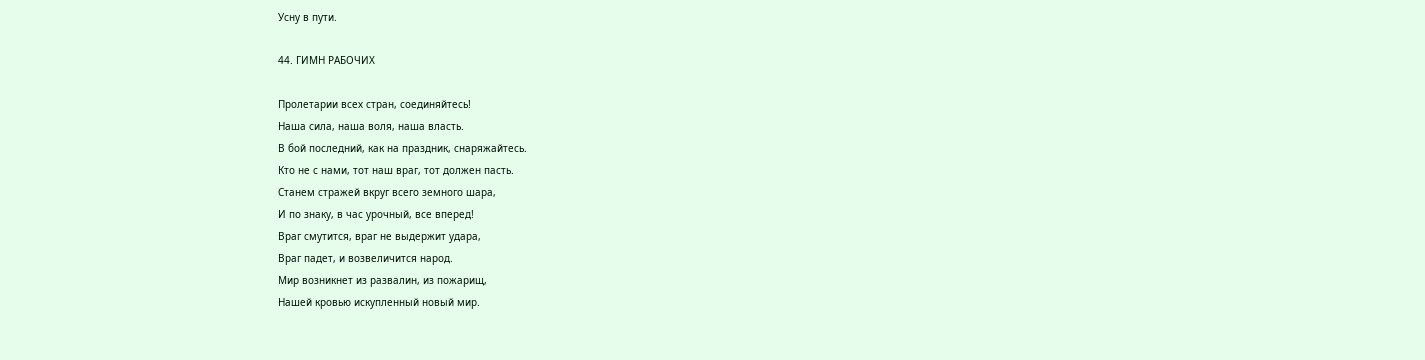Усну в пути.

44. ГИМН РАБОЧИХ

Пролетарии всех стран, соединяйтесь!
Наша сила, наша воля, наша власть.
В бой последний, как на праздник, снаряжайтесь.
Кто не с нами, тот наш враг, тот должен пасть.
Станем стражей вкруг всего земного шара,
И по знаку, в час урочный, все вперед!
Враг смутится, враг не выдержит удара,
Враг падет, и возвеличится народ.
Мир возникнет из развалин, из пожарищ,
Нашей кровью искупленный новый мир.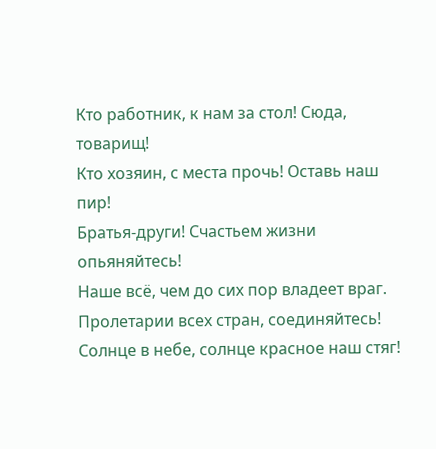Кто работник, к нам за стол! Сюда, товарищ!
Кто хозяин, с места прочь! Оставь наш пир!
Братья-други! Счастьем жизни опьяняйтесь!
Наше всё, чем до сих пор владеет враг.
Пролетарии всех стран, соединяйтесь!
Солнце в небе, солнце красное наш стяг!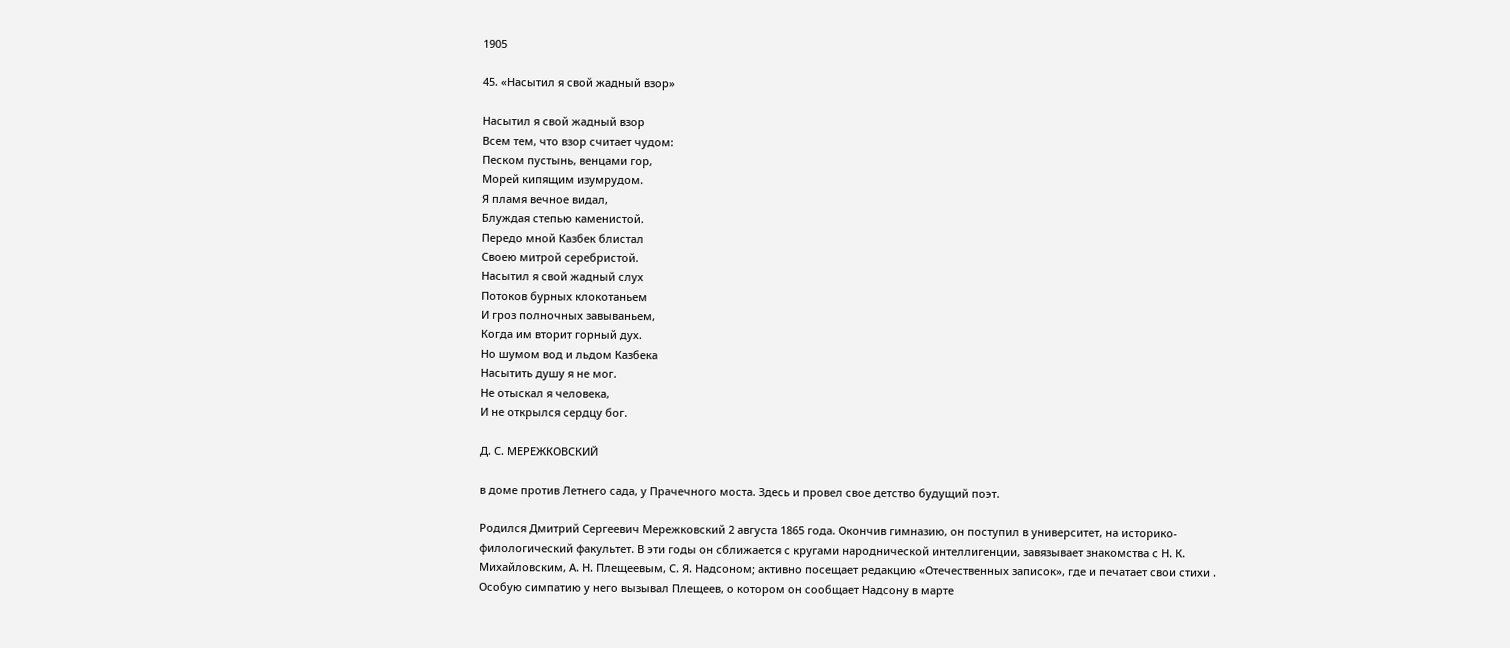1905

45. «Насытил я свой жадный взор»

Насытил я свой жадный взор
Всем тем, что взор считает чудом:
Песком пустынь, венцами гор,
Морей кипящим изумрудом.
Я пламя вечное видал,
Блуждая степью каменистой.
Передо мной Казбек блистал
Своею митрой серебристой.
Насытил я свой жадный слух
Потоков бурных клокотаньем
И гроз полночных завываньем,
Когда им вторит горный дух.
Но шумом вод и льдом Казбека
Насытить душу я не мог.
Не отыскал я человека,
И не открылся сердцу бог.

Д. С. МЕРЕЖКОВСКИЙ

в доме против Летнего сада, у Прачечного моста. Здесь и провел свое детство будущий поэт.

Родился Дмитрий Сергеевич Мережковский 2 августа 1865 года. Окончив гимназию, он поступил в университет, на историко-филологический факультет. В эти годы он сближается с кругами народнической интеллигенции, завязывает знакомства с Н. К. Михайловским, А. Н. Плещеевым, С. Я. Надсоном; активно посещает редакцию «Отечественных записок», где и печатает свои стихи . Особую симпатию у него вызывал Плещеев, о котором он сообщает Надсону в марте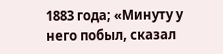1883 года; «Минуту у него побыл, сказал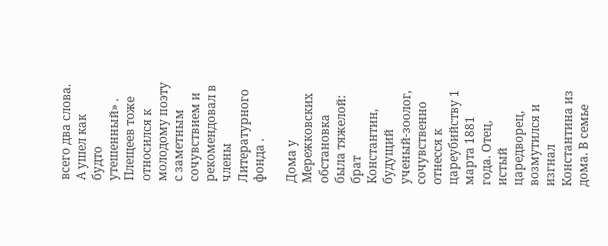всего два слова. А ушел как будто утешенный» . Плещеев тоже относился к молодому поэту с заметным сочувствием и рекомендовал в члены Литературного фонда .

Дома у Мережковских обстановка была тяжелой: брат Константин, будущий ученый-зоолог, сочувственно отнесся к цареубийству 1 марта 1881 года. Отец, истый царедворец, возмутился и изгнал Константина из дома. В семье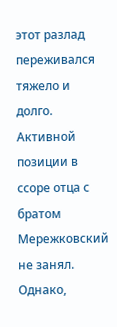этот разлад переживался тяжело и долго. Активной позиции в ссоре отца с братом Мережковский не занял. Однако,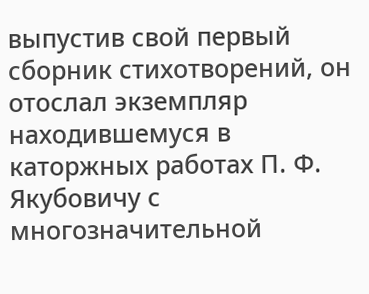выпустив свой первый сборник стихотворений, он отослал экземпляр находившемуся в каторжных работах П. Ф. Якубовичу с многозначительной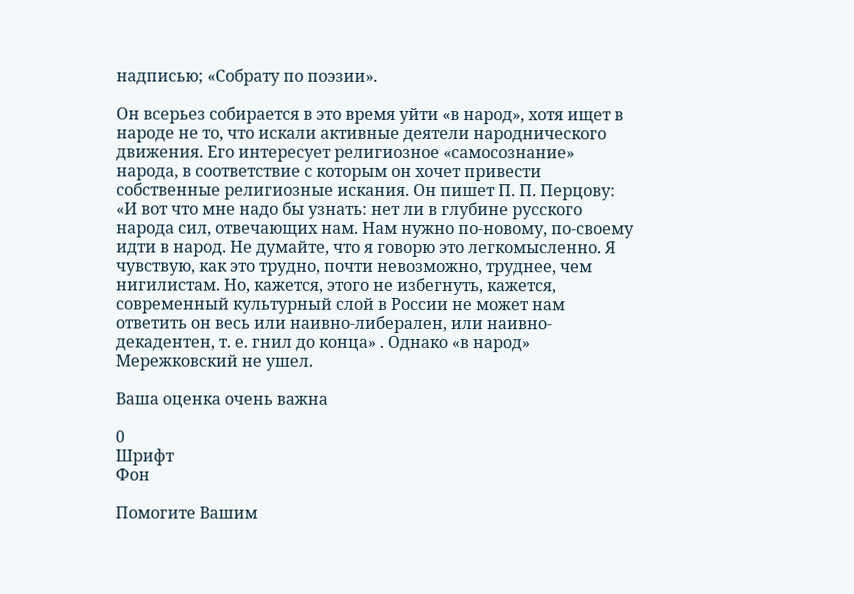надписью; «Собрату по поэзии».

Он всерьез собирается в это время уйти «в народ», хотя ищет в народе не то, что искали активные деятели народнического движения. Его интересует религиозное «самосознание» народа, в соответствие с которым он хочет привести собственные религиозные искания. Он пишет П. П. Перцову: «И вот что мне надо бы узнать: нет ли в глубине русского народа сил, отвечающих нам. Нам нужно по-новому, по-своему идти в народ. Не думайте, что я говорю это легкомысленно. Я чувствую, как это трудно, почти невозможно, труднее, чем нигилистам. Но, кажется, этого не избегнуть, кажется, современный культурный слой в России не может нам ответить он весь или наивно-либерален, или наивно-декадентен, т. е. гнил до конца» . Однако «в народ» Мережковский не ушел.

Ваша оценка очень важна

0
Шрифт
Фон

Помогите Вашим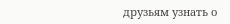друзьям узнать о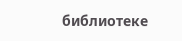библиотеке